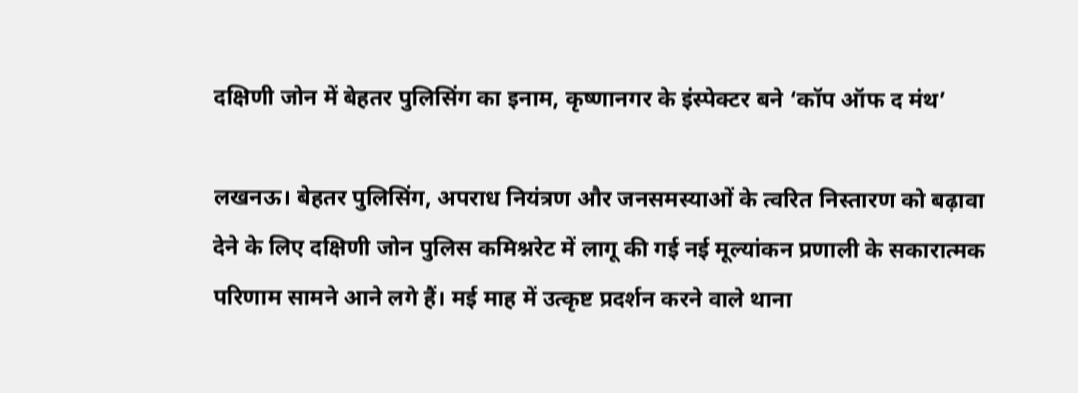दक्षिणी जोन में बेहतर पुलिसिंग का इनाम, कृष्णानगर के इंस्पेक्टर बने ‘कॉप ऑफ द मंथ’

लखनऊ। बेहतर पुलिसिंग, अपराध नियंत्रण और जनसमस्याओं के त्वरित निस्तारण को बढ़ावा देने के लिए दक्षिणी जोन पुलिस कमिश्नरेट में लागू की गई नई मूल्यांकन प्रणाली के सकारात्मक परिणाम सामने आने लगे हैं। मई माह में उत्कृष्ट प्रदर्शन करने वाले थाना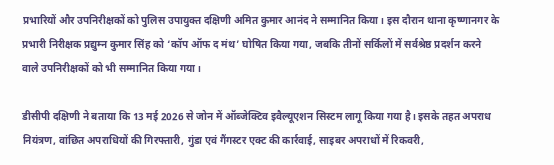प्रभारियों और उपनिरीक्षकों को पुलिस उपायुक्त दक्षिणी अमित कुमार आनंद ने सम्मानित किया। इस दौरान थाना कृष्णानगर के प्रभारी निरीक्षक प्रद्युम्न कुमार सिंह को ‘कॉप ऑफ द मंथ’ घोषित किया गया, जबकि तीनों सर्किलों में सर्वश्रेष्ठ प्रदर्शन करने वाले उपनिरीक्षकों को भी सम्मानित किया गया।

डीसीपी दक्षिणी ने बताया कि 13 मई 2026 से जोन में ऑब्जेक्टिव इवैल्यूएशन सिस्टम लागू किया गया है। इसके तहत अपराध नियंत्रण, वांछित अपराधियों की गिरफ्तारी, गुंडा एवं गैंगस्टर एक्ट की कार्रवाई, साइबर अपराधों में रिकवरी,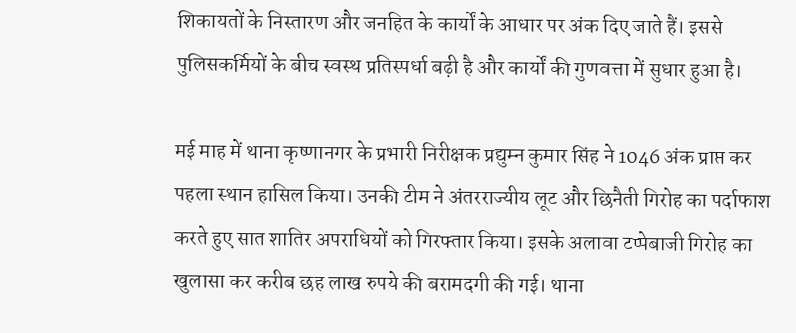शिकायतों के निस्तारण और जनहित के कार्यों के आधार पर अंक दिए जाते हैं। इससे पुलिसकर्मियों के बीच स्वस्थ प्रतिस्पर्धा बढ़ी है और कार्यों की गुणवत्ता में सुधार हुआ है।

मई माह में थाना कृष्णानगर के प्रभारी निरीक्षक प्रद्युम्न कुमार सिंह ने 1046 अंक प्राप्त कर पहला स्थान हासिल किया। उनकी टीम ने अंतरराज्यीय लूट और छिनैती गिरोह का पर्दाफाश करते हुए सात शातिर अपराधियों को गिरफ्तार किया। इसके अलावा टप्पेबाजी गिरोह का खुलासा कर करीब छह लाख रुपये की बरामदगी की गई। थाना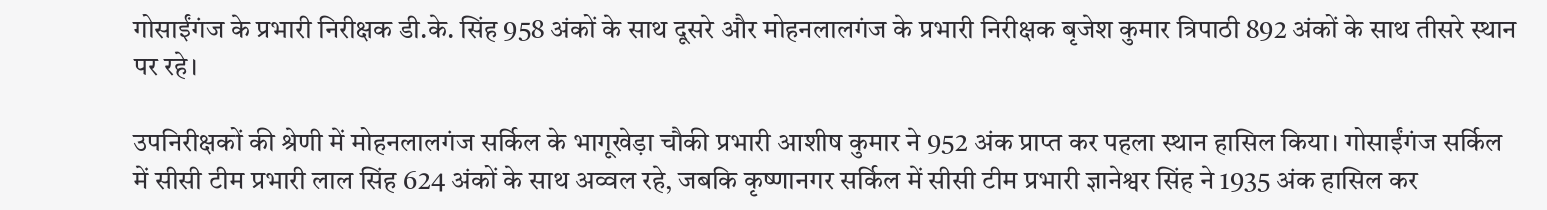गोसाईंगंज के प्रभारी निरीक्षक डी.के. सिंह 958 अंकों के साथ दूसरे और मोहनलालगंज के प्रभारी निरीक्षक बृजेश कुमार त्रिपाठी 892 अंकों के साथ तीसरे स्थान पर रहे।

उपनिरीक्षकों की श्रेणी में मोहनलालगंज सर्किल के भागूखेड़ा चौकी प्रभारी आशीष कुमार ने 952 अंक प्राप्त कर पहला स्थान हासिल किया। गोसाईंगंज सर्किल में सीसी टीम प्रभारी लाल सिंह 624 अंकों के साथ अव्वल रहे, जबकि कृष्णानगर सर्किल में सीसी टीम प्रभारी ज्ञानेश्वर सिंह ने 1935 अंक हासिल कर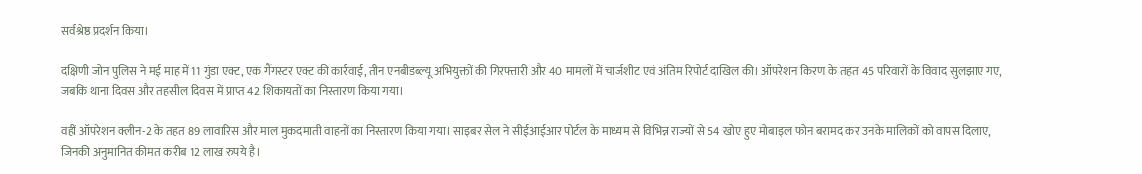सर्वश्रेष्ठ प्रदर्शन किया।

दक्षिणी जोन पुलिस ने मई माह में 11 गुंडा एक्ट, एक गैंगस्टर एक्ट की कार्रवाई, तीन एनबीडब्ल्यू अभियुक्तों की गिरफ्तारी और 40 मामलों में चार्जशीट एवं अंतिम रिपोर्ट दाखिल की। ऑपरेशन किरण के तहत 45 परिवारों के विवाद सुलझाए गए, जबकि थाना दिवस और तहसील दिवस में प्राप्त 42 शिकायतों का निस्तारण किया गया।

वहीं ऑपरेशन क्लीन-2 के तहत 89 लावारिस और माल मुकदमाती वाहनों का निस्तारण किया गया। साइबर सेल ने सीईआईआर पोर्टल के माध्यम से विभिन्न राज्यों से 54 खोए हुए मोबाइल फोन बरामद कर उनके मालिकों को वापस दिलाए, जिनकी अनुमानित कीमत करीब 12 लाख रुपये है।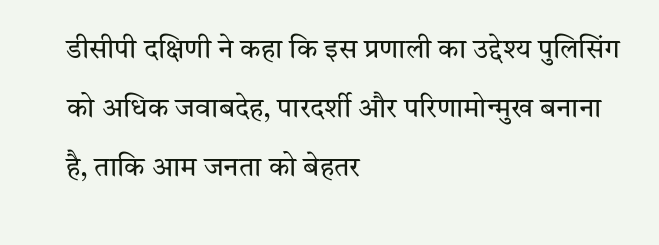डीसीपी दक्षिणी ने कहा कि इस प्रणाली का उद्देश्य पुलिसिंग को अधिक जवाबदेह, पारदर्शी और परिणामोन्मुख बनाना है, ताकि आम जनता को बेहतर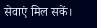सेवाएं मिल सकें।